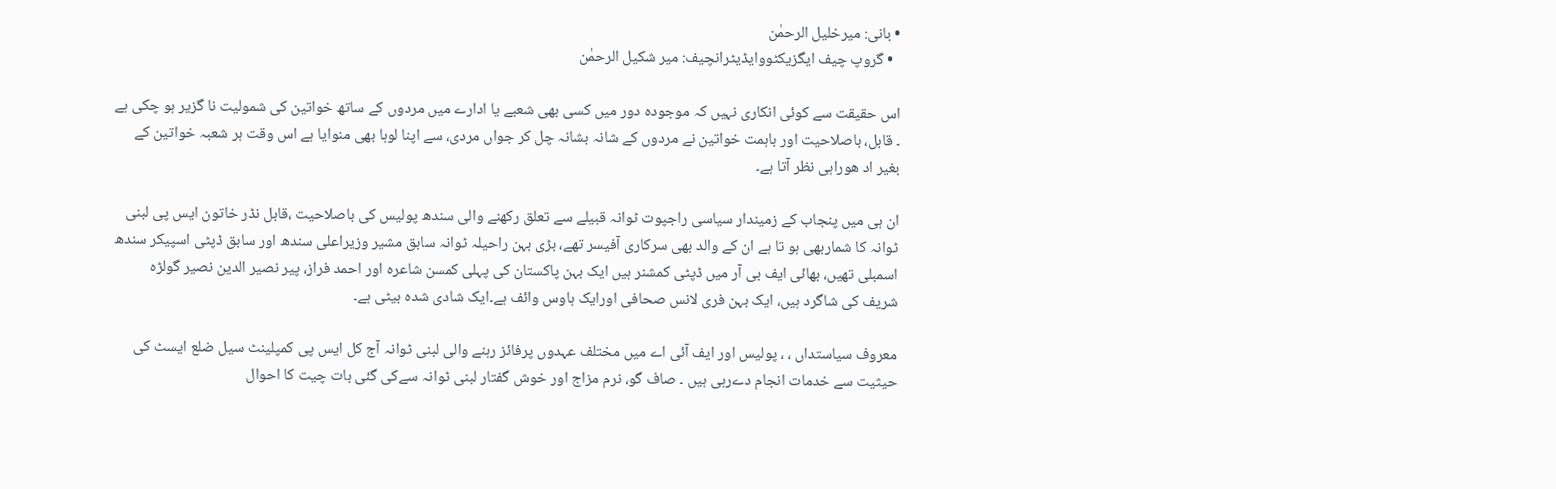• بانی: میرخلیل الرحمٰن
  • گروپ چیف ایگزیکٹووایڈیٹرانچیف: میر شکیل الرحمٰن

اس حقیقت سے کوئی انکاری نہیں کہ موجودہ دور میں کسی بھی شعبے یا ادارے میں مردوں کے ساتھ خواتین کی شمولیت نا گزیر ہو چکی ہے ۔ قابل، باصلاحیت اور باہمت خواتین نے مردوں کے شانہ بشانہ چل کر جواں مردی، سے اپنا لوہا بھی منوایا ہے اس وقت ہر شعبہ خواتین کے بغیر اد ھوراہی نظر آتا ہے۔

ان ہی میں پنجاب کے زمیندار سیاسی راجپوت ٹوانہ قبیلے سے تعلق رکھنے والی سندھ پولیس کی باصلاحیت ،قابل نڈر خاتون ایس پی لبنی ٹوانہ کا شماربھی ہو تا ہے ان کے والد بھی سرکاری آفیسر تھے، بڑی بہن راحیلہ ٹوانہ سابق مشیر وزیراعلی سندھ اور سابق ڈپٹی اسپیکر سندھ اسمبلی تھیں، بھائی ایف بی آر میں ڈپٹی کمشنر ہیں ایک بہن پاکستان کی پہلی کمسن شاعرہ اور احمد فراز، پیر نصیر الدین نصیر گولڑہ شریف کی شاگرد ہیں، ایک بہن فری لانس صحافی اورایک ہاوس وائف ہے۔ایک شادی شدہ بیٹی ہے۔

معروف سیاستداں ، ، پولیس اور ایف آئی اے میں مختلف عہدوں پرفائز رہنے والی لبنی ٹوانہ آج کل ایس پی کمپلینٹ سیل ضلع ایسٹ کی حیثیت سے خدمات انجام دےرہی ہیں ۔ صاف گو، نرم مزاج اور خوش گفتار لبنی ٹوانہ سےکی گئی بات چیت کا احوال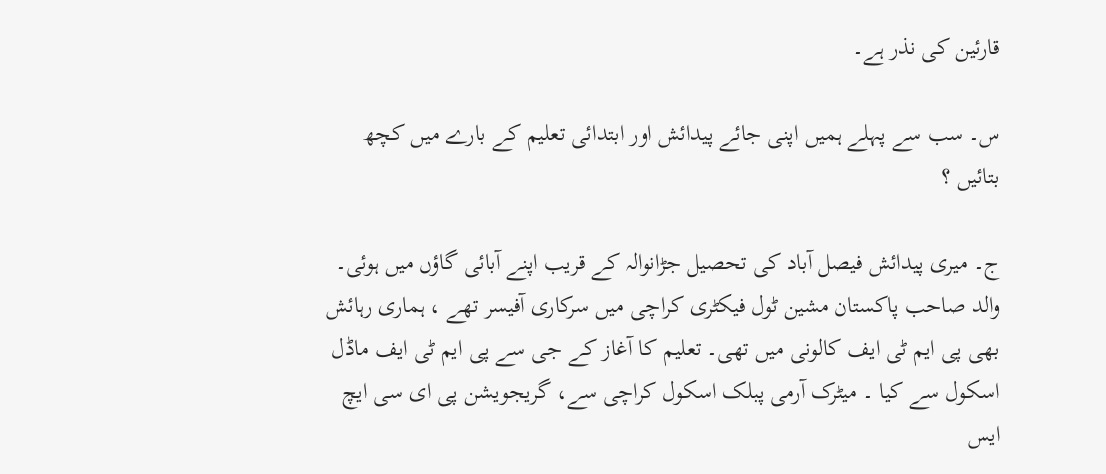قارئین کی نذر ہے۔

س۔ سب سے پہلے ہمیں اپنی جائے پیدائش اور ابتدائی تعلیم کے بارے میں کچھ بتائیں ؟

ج۔ میری پیدائش فیصل آباد کی تحصیل جڑانوالہ کے قریب اپنے آبائی گاؤں میں ہوئی۔ والد صاحب پاکستان مشین ٹول فیکٹری کراچی میں سرکاری آفیسر تھے ، ہماری رہائش بھی پی ایم ٹی ایف کالونی میں تھی۔ تعلیم کا آغاز کے جی سے پی ایم ٹی ایف ماڈل اسکول سے کیا ۔ میٹرک آرمی پبلک اسکول کراچی سے، گریجویشن پی ای سی ایچ ایس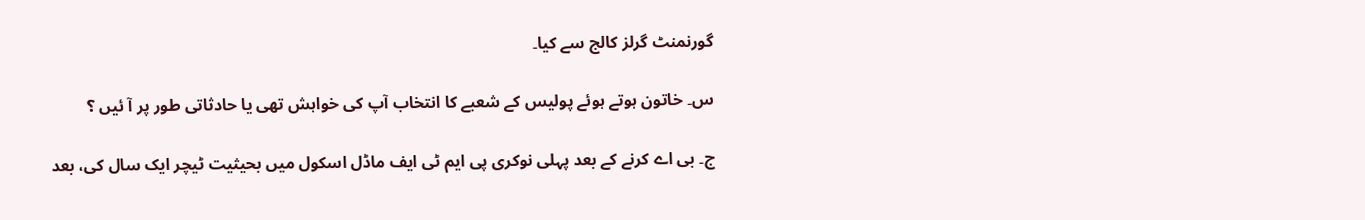گورنمنٹ گرلز کالج سے کیا۔

س۔ خاتون ہوتے ہوئے پولیس کے شعبے کا انتخاب آپ کی خواہش تھی یا حادثاتی طور پر آ ئیں ؟

ج۔ بی اے کرنے کے بعد پہلی نوکری پی ایم ٹی ایف ماڈل اسکول میں بحیثیت ٹیچر ایک سال کی، بعد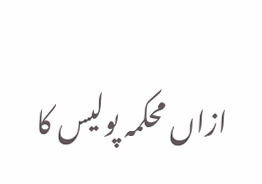ازاں محکمہ پولیس کا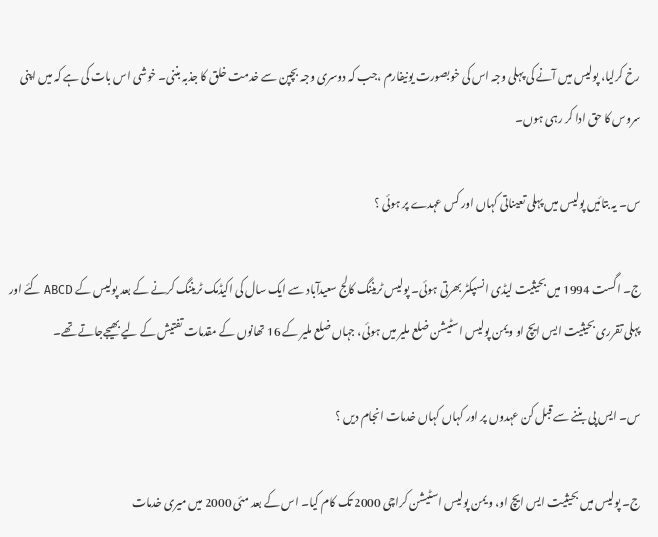رخ کرلیا، پولیس میں آنے کی پہلی وجہ اس کی خوبصورت یونیفارم ،جب کہ دوسری وجہ بچپن سے خدمت خلق کا جذبہ بننی۔ خوشی اس بات کی ہے کہ میں اپنی سروس کا حق ادا کر رہی ہوں۔

س۔ یہ بتائیں پولیس میں پہلی تعیناتی کہاں اور کس عہدے پر ہوئی ؟

ج۔ اگست 1994 میں بحیثیت لیڈی انسپکٹر بھرتی ہوئی۔ پولیس ٹریننگ کالج سعیدآباد سے ایک سال کی اکیڈمک ٹریننگ کرنے کے بعد پولیس کے ABCD کئے اور پہلی تقرری بحیثیت ایس ایچ او ویمن پولیس اسٹیشن ضلع ملیر میں ہوئی، جہاں ضلع ملیر کے 16 تھانوں کے مقدمات تفتیش کے لیے بھیجےجاتے تھے۔

س۔ ایس پی بننے سے قبل کن عہدوں پر اور کہاں کہاں خدمات انجام دیں ؟

ج۔ پولیس میں بحیثیت ایس ایچ او، ویمن پولیس اسٹیشن کراچی 2000 تک کام کیا۔ اس کے بعد مئی 2000 میں میری خدمات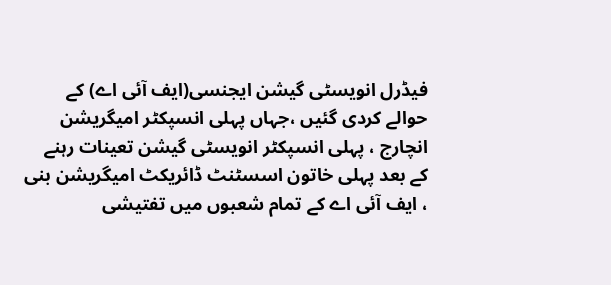فیڈرل انویسٹی گیشن ایجنسی(ایف آئی اے) کے حوالے کردی گئیں ،جہاں پہلی انسپکٹر امیگریشن انچارج ، پہلی انسپکٹر انویسٹی گیشن تعینات رہنے کے بعد پہلی خاتون اسسٹنٹ ڈائریکٹ امیگریشن بنی ، ایف آئی اے کے تمام شعبوں میں تفتیشی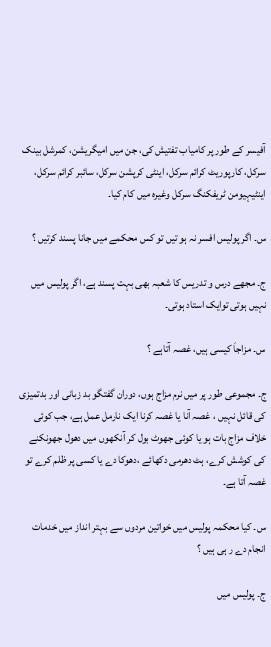آفیسر کے طور پر کامیاب تفتیش کی، جن میں امیگریشن، کمرشل بینک سرکل، کارپوریٹ کرائم سرکل، اینٹی کرپشن سرکل، سائبر کرائم سرکل، اینٹیہیومن ٹریفکنگ سرکل وغیرہ میں کام کیا۔

س۔ اگر پولیس افسر نہ ہو تیں تو کس محکمے میں جانا پسند کرتیں ؟

ج۔ مجھے درس و تدریس کا شعبہ بھی بہت پسند ہے، اگر پولیس میں نہیں ہوتی توایک استاد ہوتی۔

س۔ مزاجاَ کیسی ہیں، غصہ آتاہے ؟

ج۔ مجموعی طور پر میں نرم مزاج ہوں، دوران گفتگو بد زبانی اور بدتمیزی کی قائل نہیں ، غصہ آنا یا غصہ کرنا ایک نارمل عمل ہے، جب کوئی خلاف مزاج بات ہو یا کوئی جھوٹ بول کر آنکھوں میں دھول جھونکنے کی کوشش کرے، ہٹ دھرمی دکھائے ،دھوکا دے یا کسی پر ظلم کرے تو غصہ آتا ہے۔

س۔ کیا محکمہ پولیس میں خواتین مردوں سے بہتر انداز میں خدمات انجام دے ر ہی ہیں ؟

ج۔ پولیس میں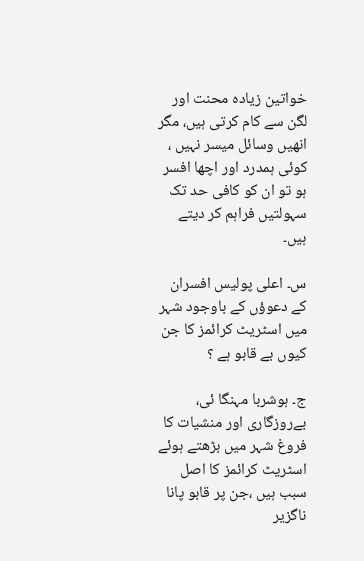خواتین زیادہ محنت اور لگن سے کام کرتی ہیں، مگر انھیں وسائل میسر نہیں ، کوئی ہمدرد اور اچھا افسر ہو تو ان کو کافی حد تک سہولتیں فراہم کر دیتے ہیں۔

س۔ اعلی پولیس افسران کے دعوؤں کے باوجود شہر میں اسٹریٹ کرائمز کا جن کیوں بے قابو ہے ؟

ج۔ ہوشربا مہنگا ئی، بےروزگاری اور منشیات کا فروغ شہر میں بڑھتے ہوئے اسٹریٹ کرائمز کا اصل سبب ہیں ،جن پر قابو پانا ناگزیر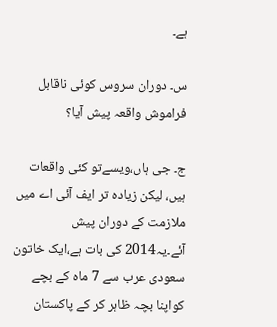ہے۔

س۔ دوران سروس کوئی ناقابل فراموش واقعہ پیش آیا؟

ج۔ جی ہاں،ویسےتو کئی واقعات ہیں، لیکن زیادہ تر ایف آئی اے میں ملازمت کے دوران پیش آئے۔یہ2014 کی بات ہے،ایک خاتون سعودی عرب سے 7 ماہ کے بچے کواپنا بچہ ظاہر کر کے پاکستان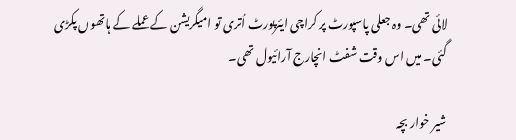لائی تھی۔ وہ جعلی پاسپورٹ پر کراچی ایئرپورٹ اُتری تو امیگریشن کے عملے کے ہاتھوں پکڑی گئی۔ میں اس وقت شفٹ انچارج آرائیول تھی۔

شیر خوار بچہ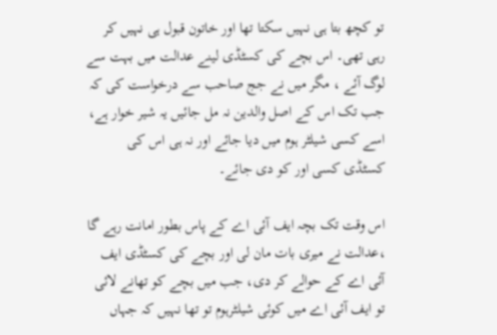تو کچھ بتا ہی نہیں سکتا تھا اور خاتون قبول ہی نہیں کر رہی تھی۔ اس بچے کی کسٹڈی لینے عدالت میں بہت سے لوگ آئے ، مگر میں نے جج صاحب سے درخواست کی کہ جب تک اس کے اصل والدین نہ مل جائیں یہ شیر خوار ہے، اسے کسی شیلٹر ہوم میں دیا جائے اور نہ ہی اس کی کسٹڈی کسی اور کو دی جائے۔

اس وقت تک بچہ ایف آئی اے کے پاس بطور امانت رہے گا ،عدالت نے میری بات مان لی اور بچے کی کسٹڈی ایف آئی اے کے حوالے کر دی، جب میں بچے کو تھانے لائی تو ایف آئی اے میں کوئی شیلٹرہوم تو تھا نہیں کہ جہاں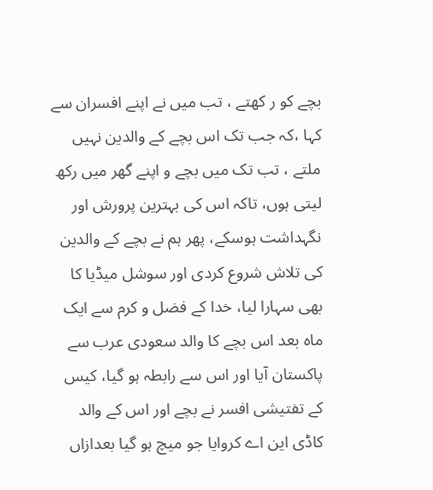بچے کو ر کھتے ، تب میں نے اپنے افسران سے کہا ،کہ جب تک اس بچے کے والدین نہیں ملتے ، تب تک میں بچے و اپنے گھر میں رکھ لیتی ہوں، تاکہ اس کی بہترین پرورش اور نگہداشت ہوسکے، پھر ہم نے بچے کے والدین کی تلاش شروع کردی اور سوشل میڈیا کا بھی سہارا لیا، خدا کے فضل و کرم سے ایک ماہ بعد اس بچے کا والد سعودی عرب سے پاکستان آیا اور اس سے رابطہ ہو گیا، کیس کے تفتیشی افسر نے بچے اور اس کے والد کاڈی این اے کروایا جو میچ ہو گیا بعدازاں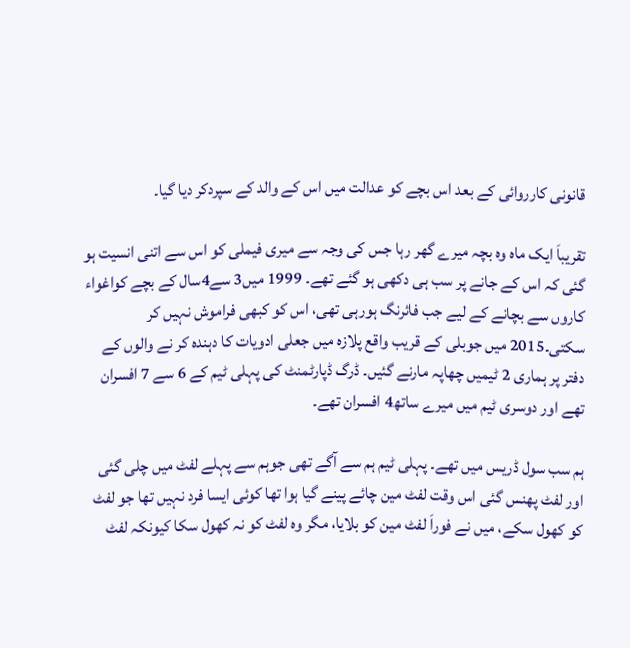قانونی کارروائی کے بعد اس بچے کو عدالت میں اس کے والد کے سپردکر دیا گیا۔

تقریباَ ایک ماہ وہ بچہ میرے گھر رہا جس کی وجہ سے میری فیملی کو اس سے اتنی انسیت ہو گئی کہ اس کے جانے پر سب ہی دکھی ہو گئے تھے۔ 1999 میں3 سے4سال کے بچے کواغواء کاروں سے بچانے کے لیے جب فائرنگ ہورہی تھی، اس کو کبھی فراموش نہیں کر سکتی۔2015 میں جوبلی کے قریب واقع پلازہ میں جعلی ادویات کا دہندہ کر نے والوں کے دفتر پر ہماری 2 ٹیمیں چھاپہ مارنے گئیں۔ ڈرگ ڈپارٹمنٹ کی پہلی ٹیم کے 6 سے 7 افسران تھے اور دوسری ٹیم میں میرے ساتھ4 افسران تھے۔

ہم سب سول ڈریس میں تھے۔ پہلی ٹیم ہم سے آگے تھی جوہم سے پہلے لفٹ میں چلی گئی اور لفٹ پھنس گئی اس وقت لفٹ مین چائے پینے گیا ہوا تھا کوئی ایسا فرد نہیں تھا جو لفٹ کو کھول سکے، میں نے فوراَ لفٹ مین کو بلایا، مگر وہ لفٹ کو نہ کھول سکا کیونکہ لفٹ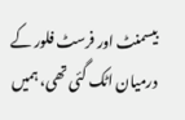بیسمنٹ اور فرسٹ فلور کے درمیان اٹک گئی تھی، ہمیں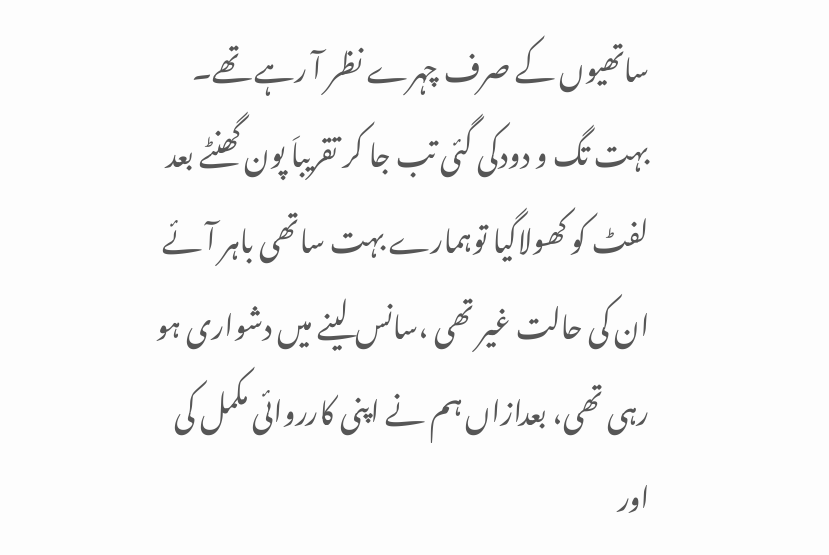ساتھیوں کے صرف چہرے نظر آ رہے تھے۔ بہت تگ و دودکی گئی تب جا کر تقریباَ پون گھنٹے بعد لفٹ کو کھولاگیا توہمارے بہت ساتھی باہر آئے ان کی حالت غیر تھی ،سانس لینے میں دشواری ہو رہی تھی، بعدازاں ہم نے اپنی کارروائی مکمل کی اور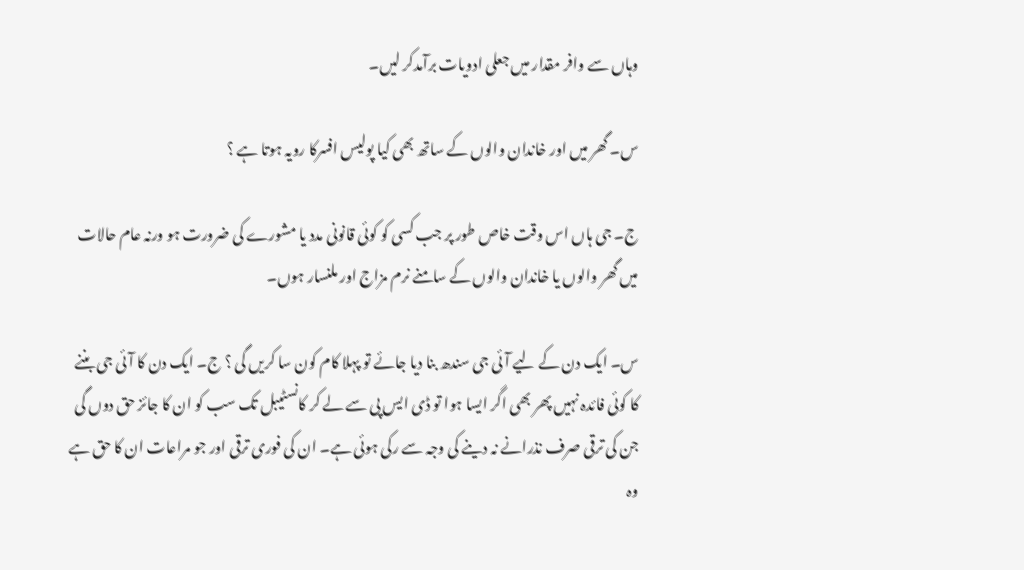وہاں سے وافر مقدار میں جعلی ادویات برآمدکر لیں۔

س۔ گھر میں اور خاندان والوں کے ساتھ بھی کیا پولیس افسرکا رویہ ہوتا ہے ؟

ج۔ جی ہاں اس وقت خاص طور پر جب کسی کو کوئی قانونی مدد یا مشورے کی ضرورت ہو ورنہ عام حالات میں گھر والوں یا خاندان والوں کے سامنے نرم مزاج اور ملنسار ہوں۔

س۔ ایک دن کے لیے آئی جی سندھ بنا دیا جائے تو پہلا کام کون سا کریں گی ؟ ج۔ ایک دن کا آئی جی بننے کا کوئی فائدہ نہیں پھر بھی اگر ایسا ہوا تو ڈی ایس پی سے لے کر کانسٹیبل تک سب کو ان کا جائز حق دوں گی جن کی ترقی صرف نذرانے نہ دینے کی وجہ سے رکی ہوئی ہے۔ ان کی فوری ترقی اور جو مراعات ان کا حق ہے وہ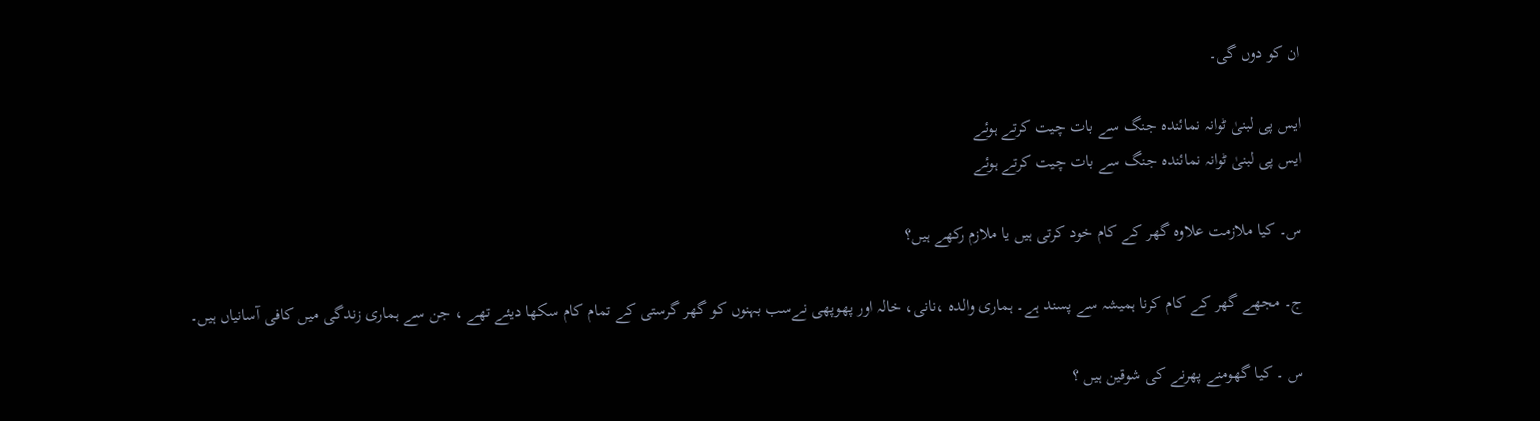ان کو دوں گی۔

ایس پی لبنیٰ ٹوانہ نمائندہ جنگ سے بات چیت کرتے ہوئے
ایس پی لبنیٰ ٹوانہ نمائندہ جنگ سے بات چیت کرتے ہوئے

س۔ کیا ملازمت علاوہ گھر کے کام خود کرتی ہیں یا ملازم رکھے ہیں؟

ج۔ مجھے گھر کے کام کرنا ہمیشہ سے پسند ہے۔ ہماری والدہ ،نانی، خالہ اور پھوپھی نےسب بہنوں کو گھر گرستی کے تمام کام سکھا دیئے تھے ، جن سے ہماری زندگی میں کافی آسانیاں ہیں۔

س ۔ کیا گھومنے پھرنے کی شوقین ہیں ؟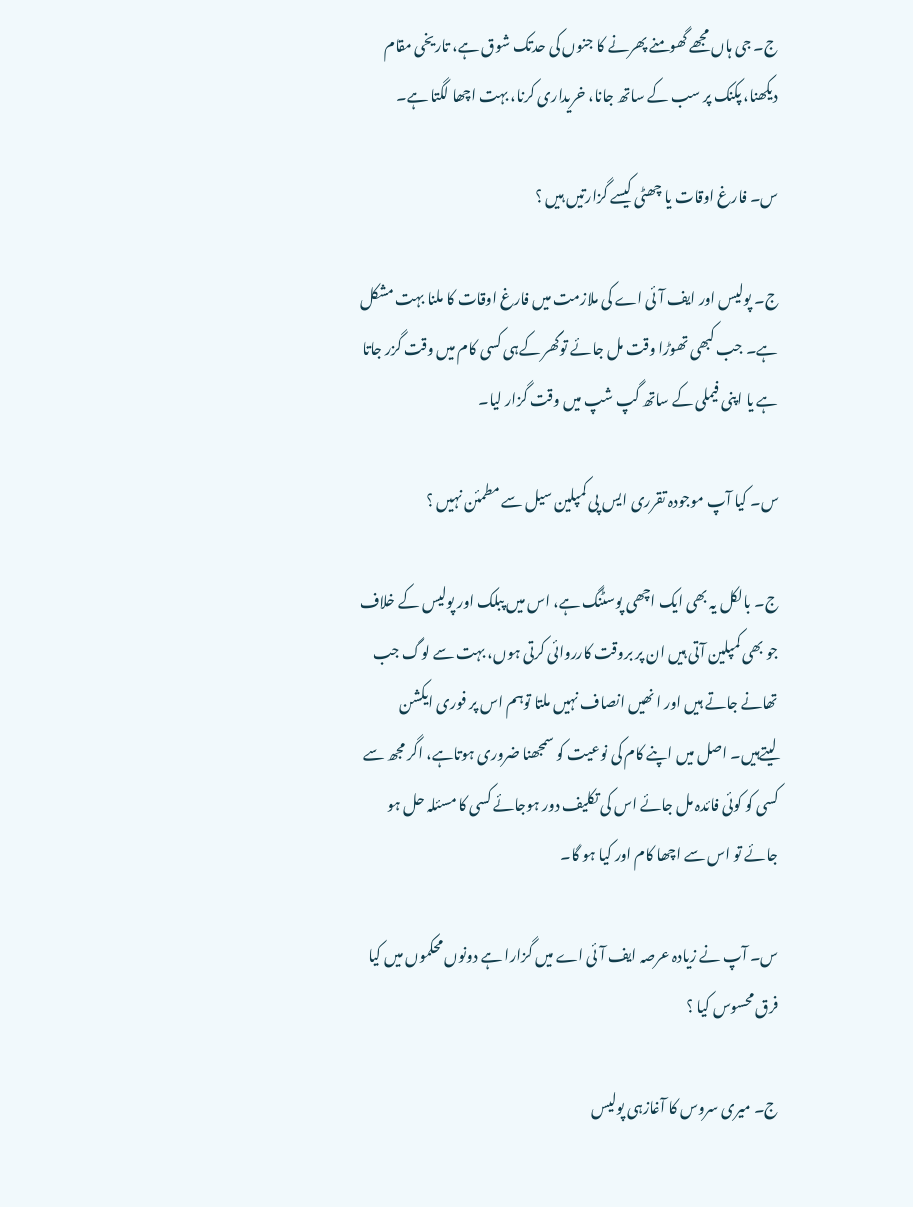ج۔ جی ہاں مجھے گھومنے پھرنے کا جنوں کی حدتک شوق ہے، تاریخی مقام دیکھنا، پکنک پر سب کے ساتھ جانا، خریداری کرنا، بہت اچھا لگتا ہے۔

س۔ فارغ اوقات یا چھٹی کیسے گزارتیں ہیں ؟

ج۔ پولیس اور ایف آئی اے کی ملازمت میں فارغ اوقات کا ملنا بہت مشکل ہے۔ جب کبھی تھوڑا وقت مل جائے توگھر کےہی کسی کام میں وقت گزر جاتا ہے یا اپنی فیملی کے ساتھ گپ شپ میں وقت گزار لیا۔

س۔ کیا آپ موجودہ تقرری ایس پی کمپلین سیل سے مطمئن نہیں ؟

ج۔ بالکل یہ بھی ایک اچھی پوسٹنگ ہے، اس میں پبلک اور پولیس کے خلاف جو بھی کمپلین آتی ہیں ان پر بروقت کارروائی کرتی ہوں، بہت سے لوگ جب تھانے جاتے ہیں اور ا نھیں انصاف نہیں ملتا توہم اس پر فوری ایکشن لیتےہیں۔ اصل میں اپنے کام کی نوعیت کو سمجھنا ضروری ہوتاہے، اگر مجھ سے کسی کو کوئی فائدہ مل جائے اس کی تکلیف دور ہوجائے کسی کا مسئلہ حل ہو جائے تو اس سے اچھا کام اور کیا ہو گا۔

س۔ آپ نے زیادہ عرصہ ایف آئی اے میں گزارا ہے دونوں محکموں میں کیا فرق محسوس کیا ؟

ج۔ میری سروس کا آغازہی پولیس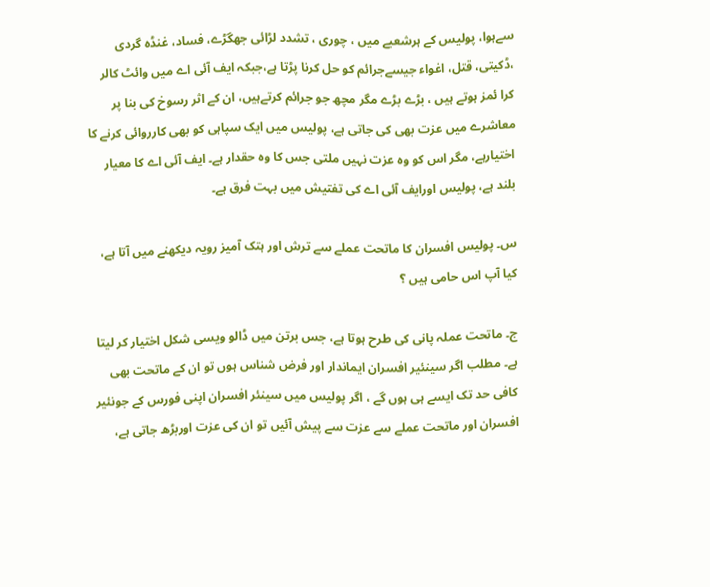سےہوا، پولیس کے ہرشعبے میں ، چوری ، تشدد لڑائی جھگڑے، فساد، غنڈہ گردی ،ڈکیتی، قتل، اغواء جیسےجرائم کو حل کرنا پڑتا ہے،جبکہ ایف آئی اے میں وائٹ کالر کرا ئمز ہوتے ہیں ، بڑے بڑے مگر مچھ جو جرائم کرتےہیں، ان کے اثر رسوخ کی بنا پر معاشرے میں عزت بھی کی جاتی ہے، پولیس میں ایک سپاہی کو بھی کارروائی کرنے کا اختیارہے، مگر اس کو وہ عزت نہیں ملتی جس کا وہ حقدار ہے۔ ایف آئی اے کا معیار بلند ہے، پولیس اورایف آئی اے کی تفتیش میں بہت فرق ہے۔

س۔ پولیس افسران کا ماتحت عملے سے ترش اور ہتک آمیز رویہ دیکھنے میں آتا ہے، کیا آپ اس حامی ہیں ؟

ج۔ ماتحت عملہ پانی کی طرح ہوتا ہے، جس برتن میں ڈالو ویسی شکل اختیار کر لیتا ہے۔ مطلب اگر سینئیر افسران ایماندار اور فرض شناس ہوں تو ان کے ماتحت بھی کافی حد تک ایسے ہی ہوں گے ، اگر پولیس میں سینئر افسران اپنی فورس کے جونئیر افسران اور ماتحت عملے سے عزت سے پیش آئیں تو ان کی عزت اوربڑھ جاتی ہے،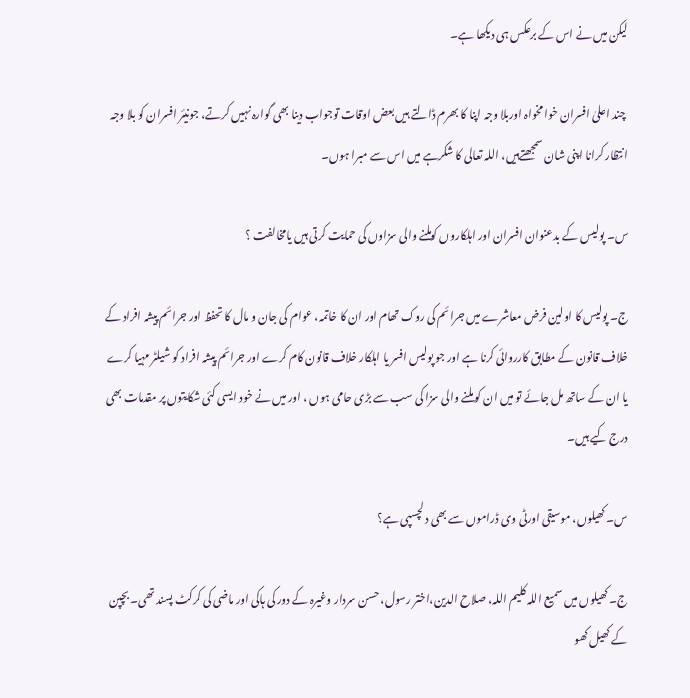لیکن میں نے اس کے برعکس ہی دیکھا ہے۔

 چند اعلیٰ افسران خوا مخواہ اوربلا وجہ اپنا کا بھرم ڈالتے ہیں بعض اوقات توجواب دینا بھی گوارہ نہیں کرتے، جونیئر افسران کو بلا وجہ انتظار کرانا اپنی شان سمجھتےہیں، اللہ تعالی کا شکرہے میں اس سے مبرا ہوں۔

س۔ پولیس کے بدعنوان افسران اور اہلکاروں کوملنے والی سزاوں کی حمایت کرتی ہیں یامخالفت ؟

ج۔ پولیس کا اولین فرض معاشرے میں جرائم کی روک تھام اور ان کا خاتمہ، عوام کی جان و مال کا تحفظ اور جرائم پیشہ افراد کے خلاف قانون کے مطابق کارروائی کرنا ہے اور جو پولیس افسر یا اہلکار خلاف قانون کام کرے اور جرائم پیشہ افراد کو شیلٹر مہیا کرے یا ان کے ساتھ مل جائے تو میں ان کو ملنے والی سزا کی سب سے بڑی حامی ہوں ، اور میں نے خود ایسی کئی شکایتوں پر مقدمات بھی درج کیے ہیں۔

س۔ کھیلوں، موسیقی اورٹی وی ڈراموں سے بھی د لچسپی ہے؟

ج۔ کھیلوں میں سمیع اللہ کلیم اللہ، صلاح الدین،اختر رسول، حسن سردار وغیرہ کے دور کی ہاکی اور ماضی کی کرکٹ پسند تھی۔ بچپن کے کھیل کھو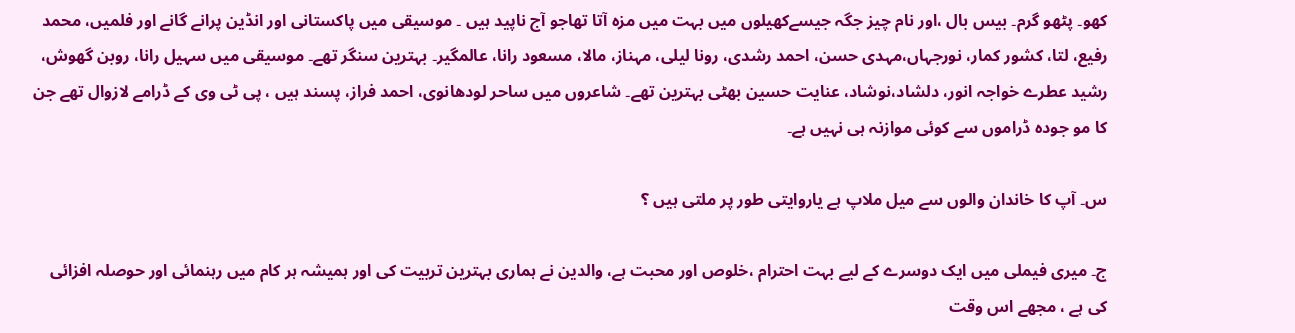کھو۔ پٹھو گرم۔ بیس بال ،اور نام چیز جگہ جیسےکھیلوں میں بہت میں مزہ آتا تھاجو آج ناپید ہیں ۔ موسیقی میں پاکستانی اور انڈین پرانے گانے اور فلمیں، محمد رفیع، لتا، کشور کمار، نورجہاں،مہدی حسن، احمد رشدی، رونا لیلی، مہناز، مالا، مسعود رانا، عالمگیر۔ بہترین سنگر تھے۔ موسیقی میں سہیل رانا، روبن گھوش، رشید عطرے خواجہ انور، دلشاد،نوشاد، عنایت حسین بھٹی بہترین تھے۔ شاعروں میں ساحر لودھانوی، احمد فراز، پسند ہیں ، پی ٹی وی کے ڈرامے لازوال تھے جن کا مو جودہ ڈراموں سے کوئی موازنہ ہی نہیں ہے۔

س۔ آپ کا خاندان والوں سے میل ملاپ ہے یاروایتی طور پر ملتی ہیں ؟

ج۔ میری فیملی میں ایک دوسرے کے لیے بہت احترام ،خلوص اور محبت ہے، والدین نے ہماری بہترین تربیت کی اور ہمیشہ ہر کام میں رہنمائی اور حوصلہ افزائی کی ہے ، مجھے اس وقت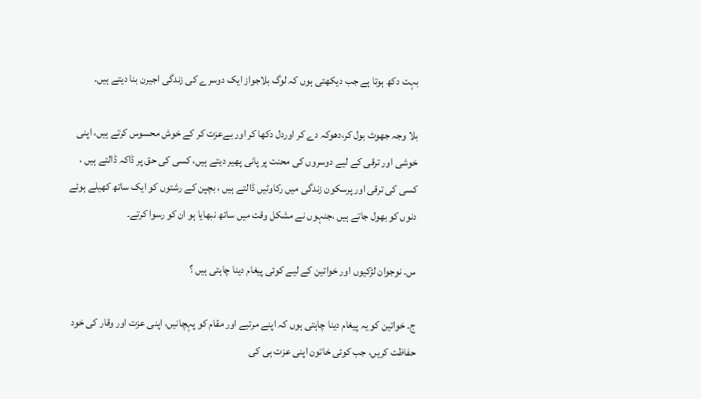بہت دکھ ہوتا ہے جب دیکھتی ہوں کہ لوگ بلاجواز ایک دوسرے کی زندگی اجیرن بنا دیتے ہیں۔

بلا وجہ جھوٹ بول کر،دھوکہ دے کر اوردل دکھا کر اور بےعزت کر کے خوش محسوس کرتے ہیں، اپنی خوشی اور ترقی کے لیے دوسروں کی محنت پر پانی پھیر دیتے ہیں، کسی کی حق پر ڈاکہ ڈالتے ہیں ، کسی کی ترقی اور پرسکون زندگی میں رکاوٹیں ڈالتے ہیں ، بچپن کے رشتوں کو ایک ساتھ کھیلے ہوئے دنوں کو بھول جاتے ہیں ،جنہوں نے مشکل وقت میں ساتھ نبھایا ہو ان کو رسوا کرتے۔

س۔ نوجوان لڑکیوں اور خواتین کے لیے کوئی پیغام دینا چاہتی ہیں ؟

ج۔ خواتین کو یہ پیغام دینا چاہتی ہوں کہ اپنے مرتبے اور مقام کو پہچانیں، اپنی عزت اور وقار کی خود حفاظت کریں، جب کوئی خاتون اپنی عزت ہی کی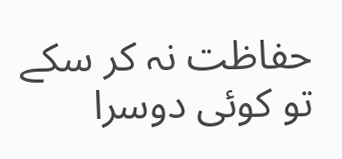حفاظت نہ کر سکے تو کوئی دوسرا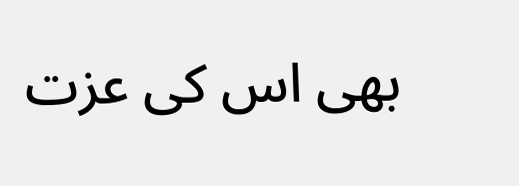بھی اس کی عزت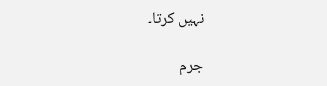نہیں کرتا۔

جرم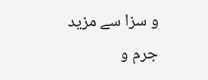و سزا سے مزید
جرم و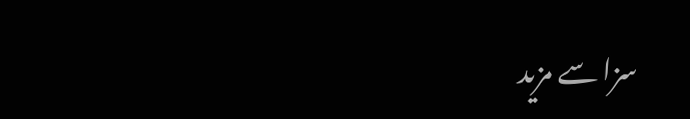سزا سے مزید